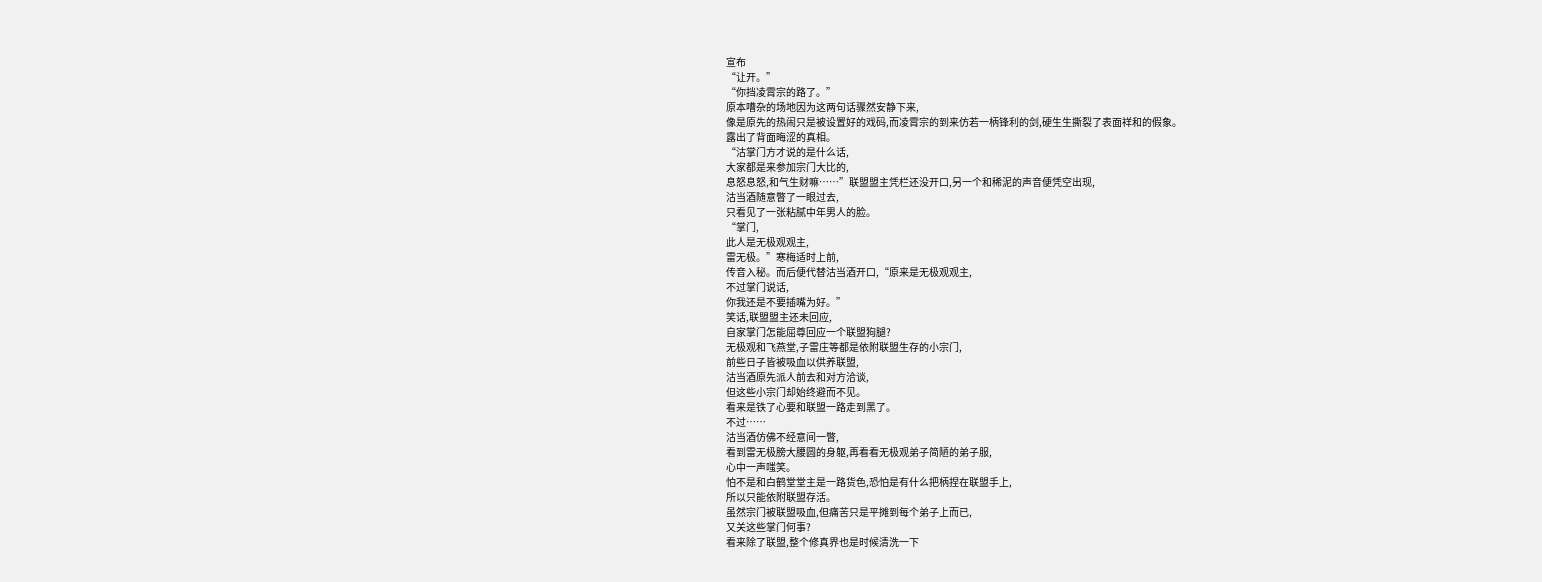宣布
“让开。”
“你挡凌霄宗的路了。”
原本嘈杂的场地因为这两句话骤然安静下来,
像是原先的热闹只是被设置好的戏码,而凌霄宗的到来仿若一柄锋利的剑,硬生生撕裂了表面祥和的假象。
露出了背面晦涩的真相。
“沽掌门方才说的是什么话,
大家都是来参加宗门大比的,
息怒息怒,和气生财嘛……”联盟盟主凭栏还没开口,另一个和稀泥的声音便凭空出现,
沽当酒随意瞥了一眼过去,
只看见了一张粘腻中年男人的脸。
“掌门,
此人是无极观观主,
雷无极。”寒梅适时上前,
传音入秘。而后便代替沽当酒开口,“原来是无极观观主,
不过掌门说话,
你我还是不要插嘴为好。”
笑话,联盟盟主还未回应,
自家掌门怎能屈尊回应一个联盟狗腿?
无极观和飞燕堂,子雷庄等都是依附联盟生存的小宗门,
前些日子皆被吸血以供养联盟,
沽当酒原先派人前去和对方洽谈,
但这些小宗门却始终避而不见。
看来是铁了心要和联盟一路走到黑了。
不过……
沽当酒仿佛不经意间一瞥,
看到雷无极膀大腰圆的身躯,再看看无极观弟子简陋的弟子服,
心中一声嗤笑。
怕不是和白鹤堂堂主是一路货色,恐怕是有什么把柄捏在联盟手上,
所以只能依附联盟存活。
虽然宗门被联盟吸血,但痛苦只是平摊到每个弟子上而已,
又关这些掌门何事?
看来除了联盟,整个修真界也是时候清洗一下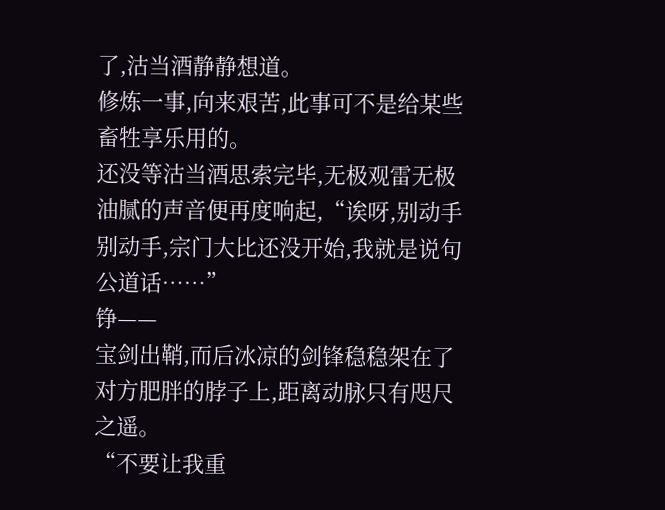了,沽当酒静静想道。
修炼一事,向来艰苦,此事可不是给某些畜牲享乐用的。
还没等沽当酒思索完毕,无极观雷无极油腻的声音便再度响起,“诶呀,别动手别动手,宗门大比还没开始,我就是说句公道话……”
铮——
宝剑出鞘,而后冰凉的剑锋稳稳架在了对方肥胖的脖子上,距离动脉只有咫尺之遥。
“不要让我重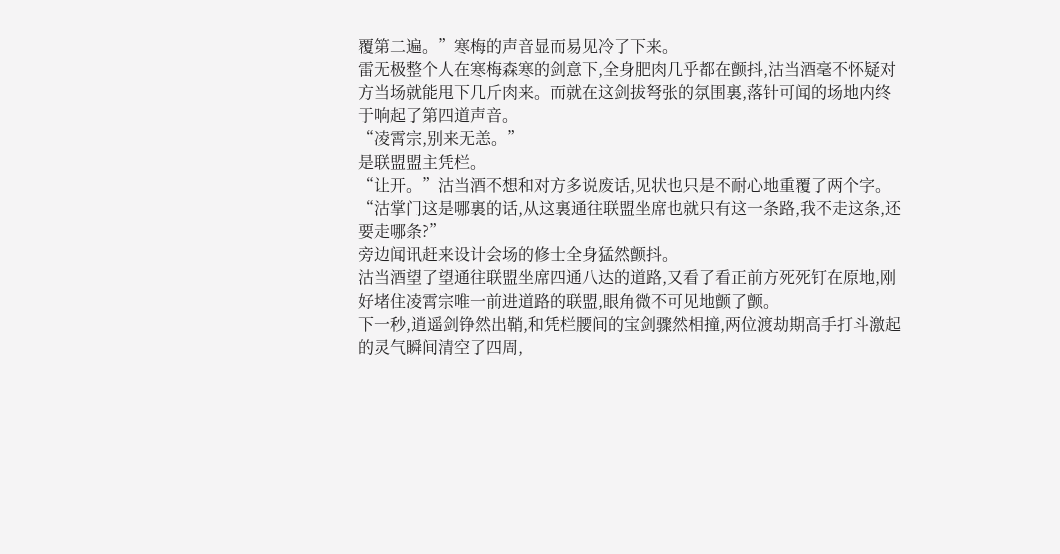覆第二遍。”寒梅的声音显而易见冷了下来。
雷无极整个人在寒梅森寒的剑意下,全身肥肉几乎都在颤抖,沽当酒毫不怀疑对方当场就能甩下几斤肉来。而就在这剑拔弩张的氛围裏,落针可闻的场地内终于响起了第四道声音。
“凌霄宗,别来无恙。”
是联盟盟主凭栏。
“让开。”沽当酒不想和对方多说废话,见状也只是不耐心地重覆了两个字。
“沽掌门这是哪裏的话,从这裏通往联盟坐席也就只有这一条路,我不走这条,还要走哪条?”
旁边闻讯赶来设计会场的修士全身猛然颤抖。
沽当酒望了望通往联盟坐席四通八达的道路,又看了看正前方死死钉在原地,刚好堵住凌霄宗唯一前进道路的联盟,眼角微不可见地颤了颤。
下一秒,逍遥剑铮然出鞘,和凭栏腰间的宝剑骤然相撞,两位渡劫期高手打斗激起的灵气瞬间清空了四周,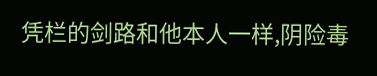凭栏的剑路和他本人一样,阴险毒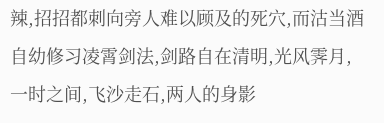辣,招招都刺向旁人难以顾及的死穴,而沽当酒自幼修习凌霄剑法,剑路自在清明,光风霁月,一时之间,飞沙走石,两人的身影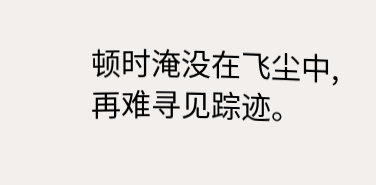顿时淹没在飞尘中,再难寻见踪迹。